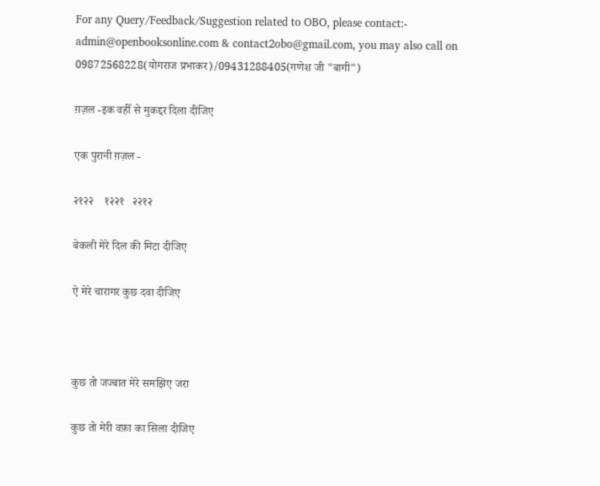For any Query/Feedback/Suggestion related to OBO, please contact:- admin@openbooksonline.com & contact2obo@gmail.com, you may also call on 09872568228(योगराज प्रभाकर)/09431288405(गणेश जी "बागी")

ग़ज़ल -इक वहीँ से मुकद्दर दिला दीजिए

एक पुरानी ग़ज़ल -

२१२२    १२२१   २२१२

बेकली मेरे दिल की मिटा दीजिए

ऐ मेरे चारागर कुछ दवा दीजिए



कुछ तो जज्बात मेरे समझिए जरा

कुछ तो मेरी वफ़ा का सिला दीजिए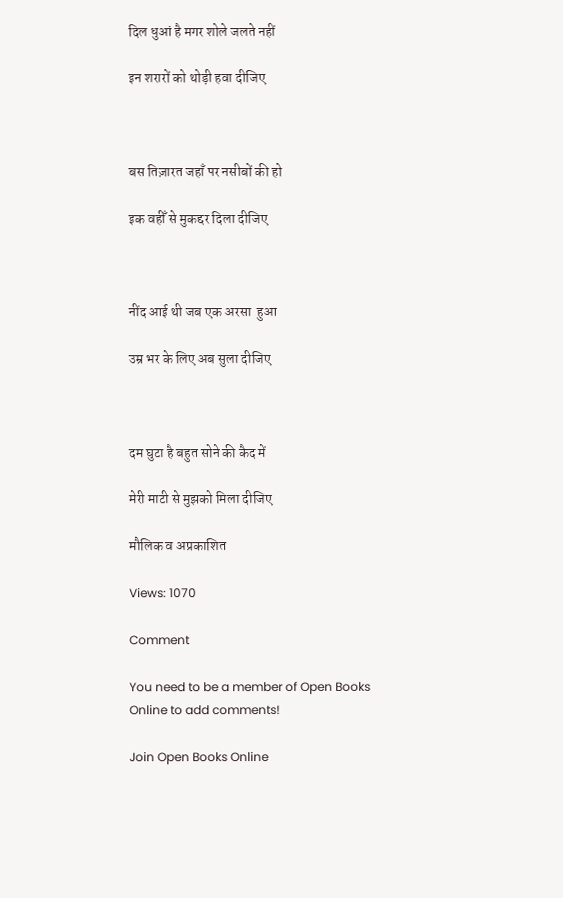दिल धुआं है मगर शोले जलते नहीं

इन शरारों को थोड़ी हवा दीजिए



बस तिज़ारत जहाँ पर नसीबों की हो

इक वहीँ से मुकद्दर दिला दीजिए



नींद आई थी जब एक अरसा  हुआ

उम्र भर के लिए अब सुला दीजिए



दम घुटा है बहुत सोने की कैद में

मेरी माटी से मुझको मिला दीजिए

मौलिक व अप्रकाशित

Views: 1070

Comment

You need to be a member of Open Books Online to add comments!

Join Open Books Online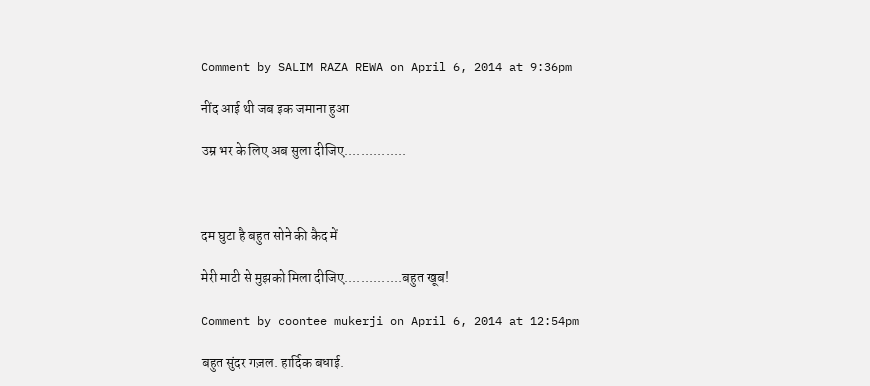Comment by SALIM RAZA REWA on April 6, 2014 at 9:36pm

नींद आई थी जब इक जमाना हुआ

उम्र भर के लिए अब सुला दीजिए...............



दम घुटा है बहुत सोने की कैद में

मेरी माटी से मुझको मिला दीजिए..............बहुत खूब!

Comment by coontee mukerji on April 6, 2014 at 12:54pm

बहुत सुंदर गज़ल. हार्दिक बधाई.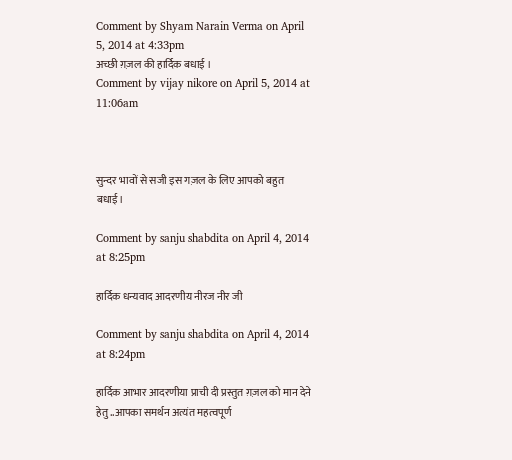Comment by Shyam Narain Verma on April 5, 2014 at 4:33pm
अच्छी ग़ज़ल की हार्दिक बधाई ।
Comment by vijay nikore on April 5, 2014 at 11:06am



सुन्दर भावों से सजी इस गज़ल के लिए आपको बहुत बधाई।

Comment by sanju shabdita on April 4, 2014 at 8:25pm

हार्दिक धन्यवाद आदरणीय नीरज नीर जी

Comment by sanju shabdita on April 4, 2014 at 8:24pm

हार्दिक आभार आदरणीया प्राची दी प्रस्तुत ग़ज़ल को मान देने हेतु ..आपका समर्थन अत्यंत महत्वपूर्ण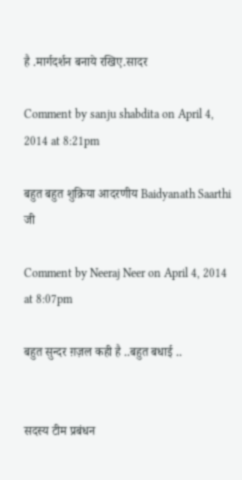है .मार्गदर्शन बनाये रखिए.सादर

Comment by sanju shabdita on April 4, 2014 at 8:21pm

बहुत बहुत शुक्रिया आदरणीय Baidyanath Saarthi जी

Comment by Neeraj Neer on April 4, 2014 at 8:07pm

बहुत सुन्दर ग़ज़ल कही है ..बहुत बधाई ..


सदस्य टीम प्रबंधन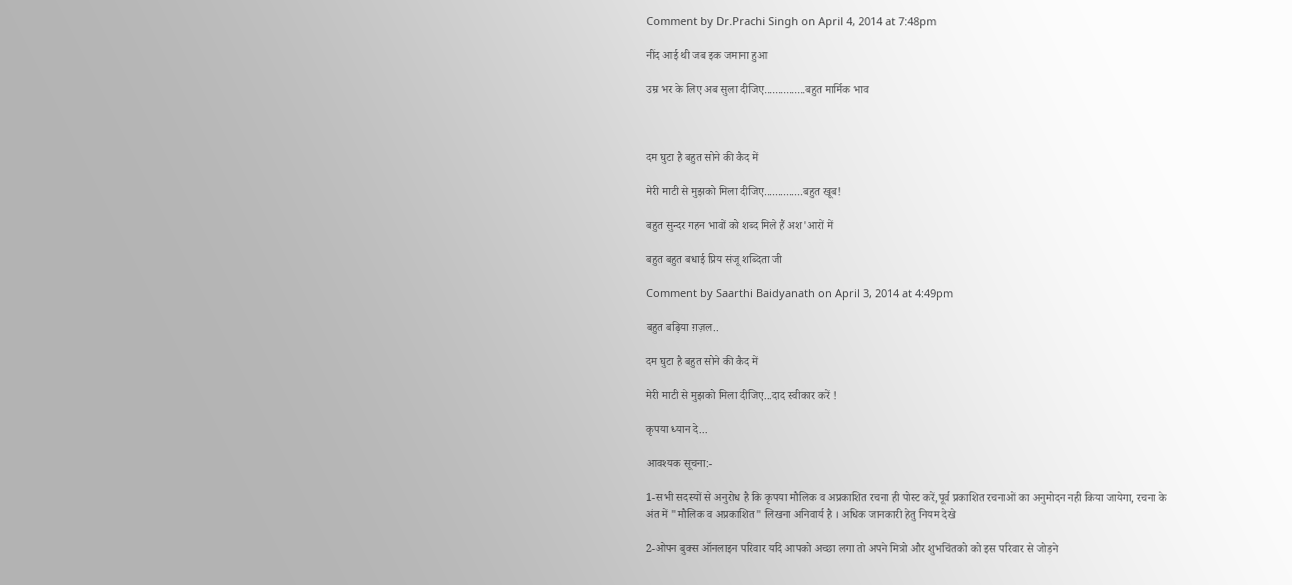Comment by Dr.Prachi Singh on April 4, 2014 at 7:48pm

नींद आई थी जब इक जमाना हुआ

उम्र भर के लिए अब सुला दीजिए...............बहुत मार्मिक भाव



दम घुटा है बहुत सोने की कैद में

मेरी माटी से मुझको मिला दीजिए..............बहुत खूब!

बहुत सुन्दर गहन भावों को शब्द मिले हैं अश'आरों में

बहुत बहुत बधाई प्रिय संजू शब्दिता जी

Comment by Saarthi Baidyanath on April 3, 2014 at 4:49pm

बहुत बढ़िया ग़ज़ल..

दम घुटा है बहुत सोने की कैद में

मेरी माटी से मुझको मिला दीजिए...दाद स्वीकार करें !

कृपया ध्यान दे...

आवश्यक सूचना:-

1-सभी सदस्यों से अनुरोध है कि कृपया मौलिक व अप्रकाशित रचना ही पोस्ट करें,पूर्व प्रकाशित रचनाओं का अनुमोदन नही किया जायेगा, रचना के अंत में "मौलिक व अप्रकाशित" लिखना अनिवार्य है । अधिक जानकारी हेतु नियम देखे

2-ओपन बुक्स ऑनलाइन परिवार यदि आपको अच्छा लगा तो अपने मित्रो और शुभचिंतको को इस परिवार से जोड़ने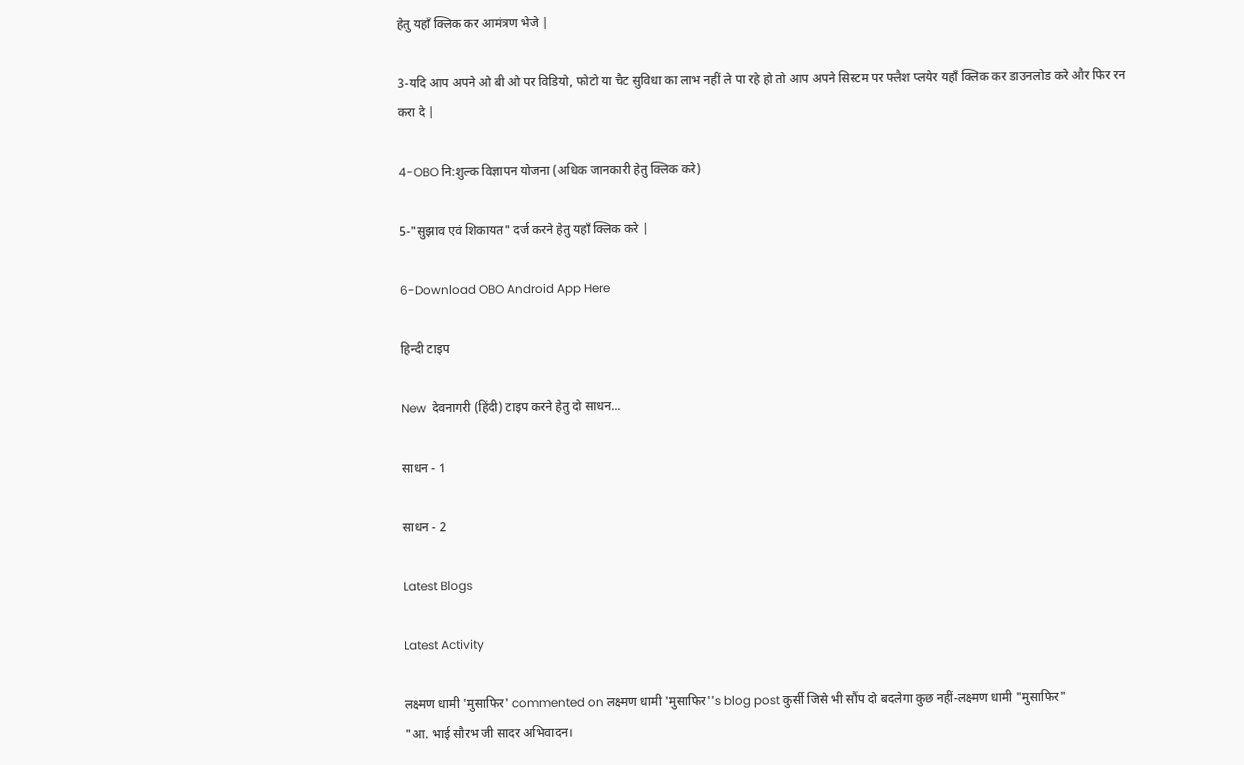हेतु यहाँ क्लिक कर आमंत्रण भेजे |

3-यदि आप अपने ओ बी ओ पर विडियो, फोटो या चैट सुविधा का लाभ नहीं ले पा रहे हो तो आप अपने सिस्टम पर फ्लैश प्लयेर यहाँ क्लिक कर डाउनलोड करे और फिर रन करा दे |

4-OBO नि:शुल्क विज्ञापन योजना (अधिक जानकारी हेतु क्लिक करे)

5-"सुझाव एवं शिकायत" दर्ज करने हेतु यहाँ क्लिक करे |

6-Download OBO Android App Here

हिन्दी टाइप

New  देवनागरी (हिंदी) टाइप करने हेतु दो साधन...

साधन - 1

साधन - 2

Latest Blogs

Latest Activity

लक्ष्मण धामी 'मुसाफिर' commented on लक्ष्मण धामी 'मुसाफिर''s blog post कुर्सी जिसे भी सौंप दो बदलेगा कुछ नहीं-लक्ष्मण धामी "मुसाफिर"
"आ. भाई सौरभ जी सादर अभिवादन।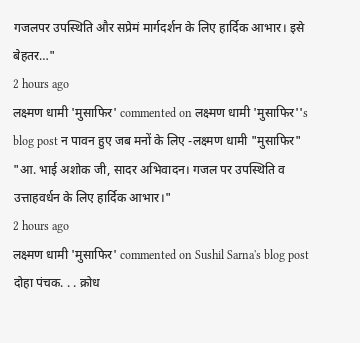गजलपर उपस्थिति और सप्रेमं मार्गदर्शन के लिए हार्दिक आभार। इसे बेहतर…"
2 hours ago
लक्ष्मण धामी 'मुसाफिर' commented on लक्ष्मण धामी 'मुसाफिर''s blog post न पावन हुए जब मनों के लिए -लक्ष्मण धामी "मुसाफिर"
"आ. भाई अशोक जी, सादर अभिवादन। गजल पर उपस्थिति व उत्ताहवर्धन के लिए हार्दिक आभार।"
2 hours ago
लक्ष्मण धामी 'मुसाफिर' commented on Sushil Sarna's blog post दोहा पंचक. . . क्रोध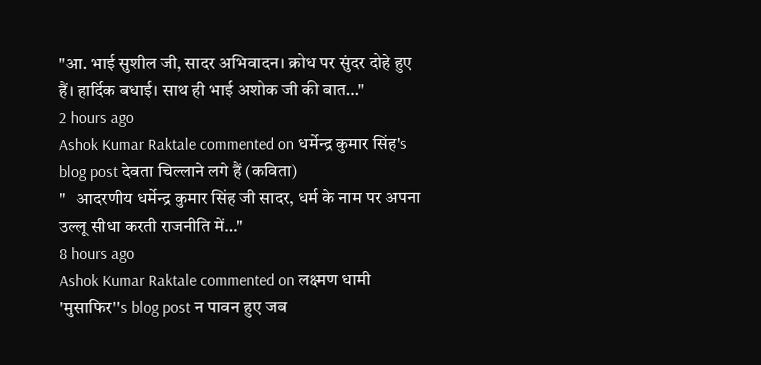"आ. भाई सुशील जी, सादर अभिवादन। क्रोध पर सुंदर दोहे हुए हैं। हार्दिक बधाई। साथ ही भाई अशोक जी की बात…"
2 hours ago
Ashok Kumar Raktale commented on धर्मेन्द्र कुमार सिंह's blog post देवता चिल्लाने लगे हैं (कविता)
"   आदरणीय धर्मेन्द्र कुमार सिंह जी सादर, धर्म के नाम पर अपना उल्लू सीधा करती राजनीति में…"
8 hours ago
Ashok Kumar Raktale commented on लक्ष्मण धामी 'मुसाफिर''s blog post न पावन हुए जब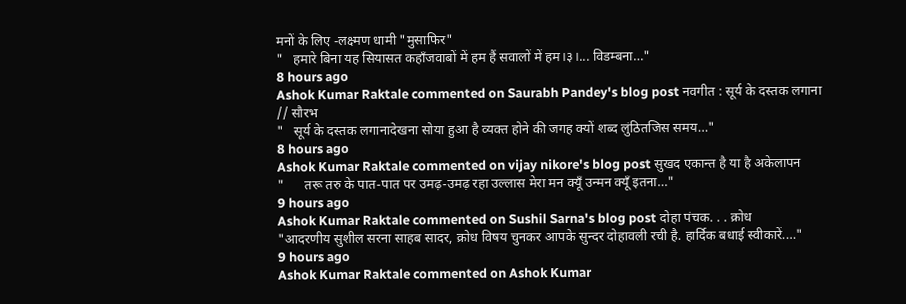मनों के लिए -लक्ष्मण धामी "मुसाफिर"
"   हमारे बिना यह सियासत कहाँजवाबों में हम हैं सवालों में हम।३।... विडम्बना…"
8 hours ago
Ashok Kumar Raktale commented on Saurabh Pandey's blog post नवगीत : सूर्य के दस्तक लगाना // सौरभ
"   सूर्य के दस्तक लगानादेखना सोया हुआ है व्यक्त होने की जगह क्यों शब्द लुंठितजिस समय…"
8 hours ago
Ashok Kumar Raktale commented on vijay nikore's blog post सुखद एकान्त है या है अकेलापन
"      तरू तरु के पात-पात पर उमढ़-उमढ़ रहा उल्लास मेरा मन क्यूँ उन्मन क्यूँ इतना…"
9 hours ago
Ashok Kumar Raktale commented on Sushil Sarna's blog post दोहा पंचक. . . क्रोध
"आदरणीय सुशील सरना साहब सादर, क्रोध विषय चुनकर आपके सुन्दर दोहावली रची है. हार्दिक बधाई स्वीकारें.…"
9 hours ago
Ashok Kumar Raktale commented on Ashok Kumar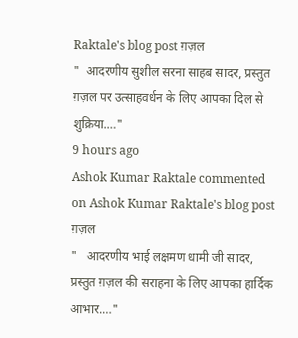Raktale's blog post ग़ज़ल
"  आदरणीय सुशील सरना साहब सादर, प्रस्तुत ग़ज़ल पर उत्साहवर्धन के लिए आपका दिल से शुक्रिया.…"
9 hours ago
Ashok Kumar Raktale commented on Ashok Kumar Raktale's blog post ग़ज़ल
"   आदरणीय भाई लक्षमण धामी जी सादर, प्रस्तुत ग़ज़ल की सराहना के लिए आपका हार्दिक आभार.…"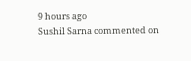9 hours ago
Sushil Sarna commented on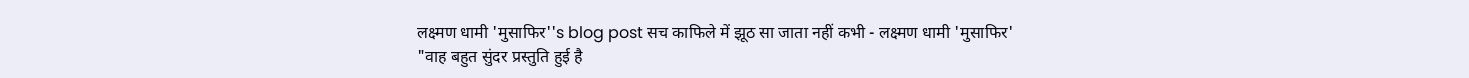लक्ष्मण धामी 'मुसाफिर''s blog post सच काफिले में झूठ सा जाता नहीं कभी - लक्ष्मण धामी 'मुसाफिर'
"वाह बहुत सुंदर प्रस्तुति हुई है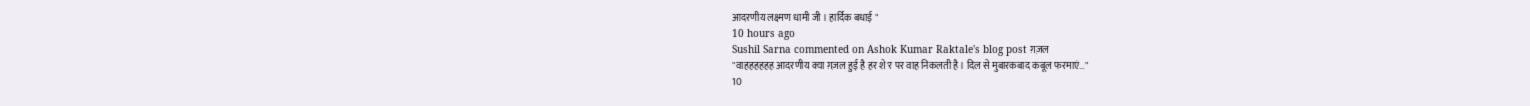आदरणीय लक्ष्मण धामी जी । हार्दिक बधाई "
10 hours ago
Sushil Sarna commented on Ashok Kumar Raktale's blog post ग़ज़ल
"वाहहहहहह आदरणीय क्या ग़ज़ल हुई है हर शे'र पर वाह निकलती है । दिल से मुबारकबाद कबूल फरमाएं…"
10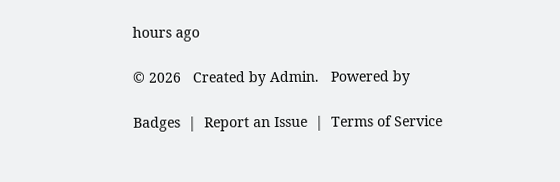hours ago

© 2026   Created by Admin.   Powered by

Badges  |  Report an Issue  |  Terms of Service